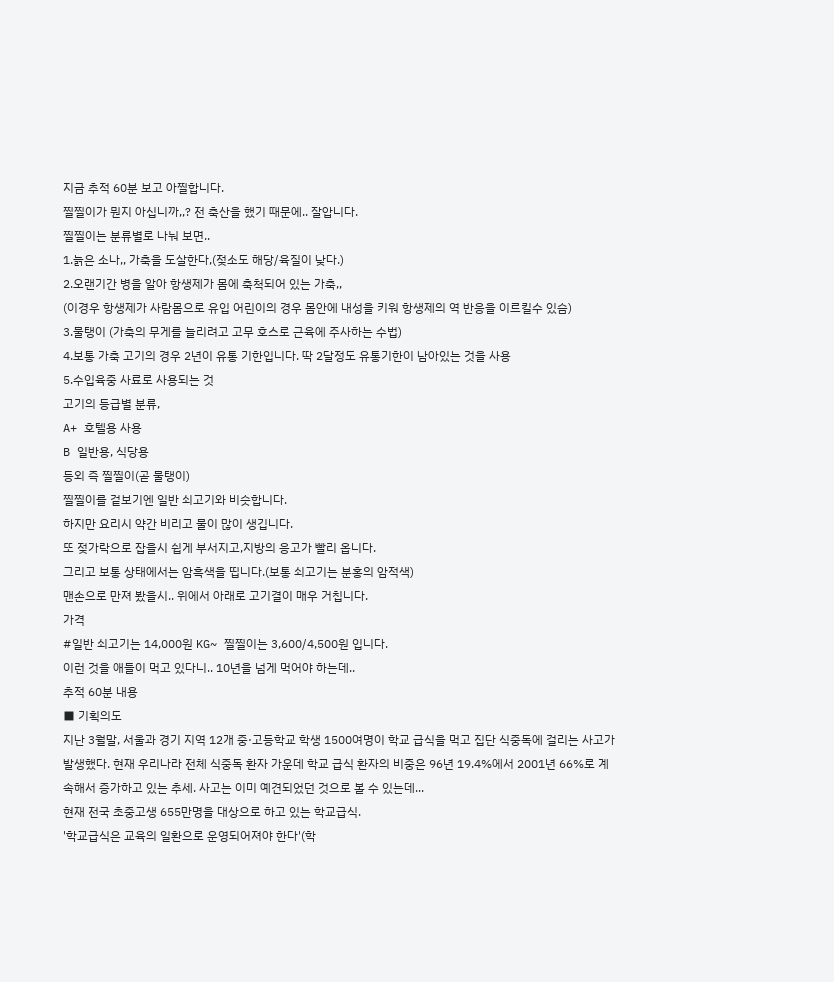지금 추적 60분 보고 아찔합니다.
찔찔이가 뭔지 아십니까,,? 전 축산을 했기 때문에.. 잘압니다.
찔찔이는 분류별로 나눠 보면..
1.늙은 소나,, 가축을 도살한다,(젖소도 해당/육질이 낮다.)
2.오랜기간 병을 알아 항생제가 몸에 축척되어 있는 가축,,
(이경우 항생제가 사람몸으로 유입 어린이의 경우 몸안에 내성을 키워 항생제의 역 반응을 이르킬수 있슴)
3.물탱이 (가축의 무게를 늘리려고 고무 호스로 근육에 주사하는 수법)
4.보통 가축 고기의 경우 2년이 유통 기한입니다. 딱 2달정도 유통기한이 남아있는 것을 사용
5.수입육중 사료로 사용되는 것
고기의 등급별 분류,
A+ 호텔용 사용
B 일반용, 식당용
등외 즉 찔찔이(곧 물탱이)
찔찔이를 겉보기엔 일반 쇠고기와 비슷합니다.
하지만 요리시 약간 비리고 물이 많이 생깁니다.
또 젖가락으로 잡을시 쉽게 부서지고,지방의 응고가 빨리 옵니다.
그리고 보통 상태에서는 암흑색을 띱니다.(보통 쇠고기는 분홍의 암적색)
맨손으로 만져 봤을시.. 위에서 아래로 고기결이 매우 거칩니다.
가격
#일반 쇠고기는 14,000원 KG~ 찔찔이는 3,600/4,500원 입니다.
이런 것을 애들이 먹고 있다니.. 10년을 넘게 먹어야 하는데..
추적 60분 내용
■ 기획의도
지난 3월말, 서울과 경기 지역 12개 중·고등학교 학생 1500여명이 학교 급식을 먹고 집단 식중독에 걸리는 사고가 발생했다. 현재 우리나라 전체 식중독 환자 가운데 학교 급식 환자의 비중은 96년 19.4%에서 2001년 66%로 계속해서 증가하고 있는 추세. 사고는 이미 예견되었던 것으로 볼 수 있는데...
현재 전국 초중고생 655만명을 대상으로 하고 있는 학교급식.
'학교급식은 교육의 일환으로 운영되어져야 한다'(학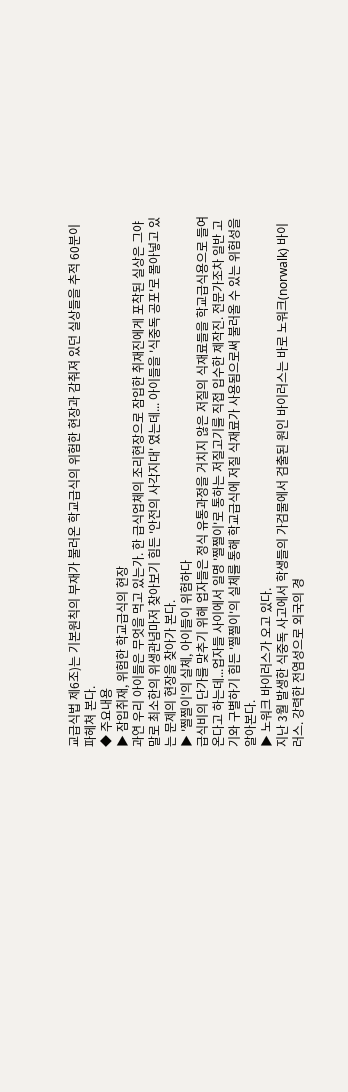교급식법 제6조)는 기본원칙의 부재가 불러온 학교급식의 위험한 현장과 감춰져 있던 실상들을 추적 60분이 파헤쳐 본다.
◆ 주요내용
▶ 잠입취재, 위험한 학교급식의 현장
과연 우리 아이들은 무엇을 먹고 있는가. 한 급식업체의 조리현장으로 잠입한 취재진에게 포착된 실상은 그야말로 최소한의 위생관념마저 찾아보기 힘든 '안전의 사각지대' 였는데... 아이들을 '식중독 공포'로 몰아넣고 있는 문제의 현장을 찾아가 본다.
▶ '찔찔이'의 실체, 아이들이 위험하다
급식비의 단가를 맞추기 위해 업자들은 정식 유통과정을 거치지 않은 저질의 식재료들을 학교급식용으로 들여온다고 하는데...업자들 사이에서 일명 '찔찔이'로 통하는 저질고기를 직접 입수한 제작진. 전문가조차 일반 고기와 구별하기 힘든 '찔찔이'의 실체를 통해 학교급식에 저질 식재료가 사용됨으로써 불러올 수 있는 위험성을 알아본다.
▶ 노워크 바이러스가 오고 있다.
지난 3월 발생한 식중독 사고에서 학생들의 가검물에서 검출된 원인 바이러스는 바로 노워크(norwalk) 바이러스. 강력한 전염성으로 외국의 경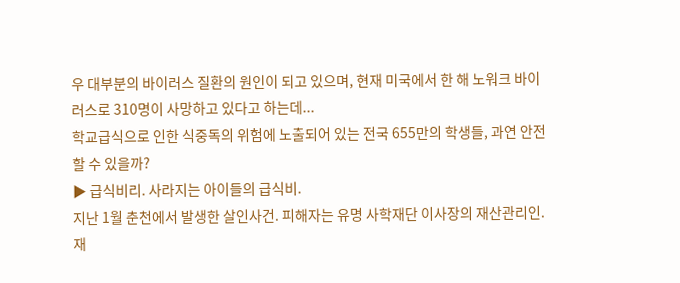우 대부분의 바이러스 질환의 원인이 되고 있으며, 현재 미국에서 한 해 노워크 바이러스로 310명이 사망하고 있다고 하는데...
학교급식으로 인한 식중독의 위험에 노출되어 있는 전국 655만의 학생들, 과연 안전할 수 있을까?
▶ 급식비리. 사라지는 아이들의 급식비.
지난 1월 춘천에서 발생한 살인사건. 피해자는 유명 사학재단 이사장의 재산관리인. 재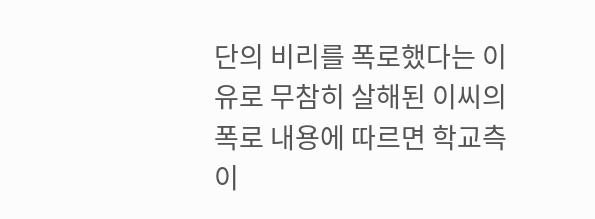단의 비리를 폭로했다는 이유로 무참히 살해된 이씨의 폭로 내용에 따르면 학교측이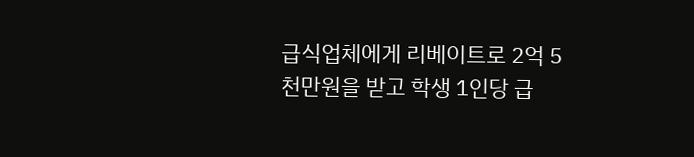급식업체에게 리베이트로 2억 5천만원을 받고 학생 1인당 급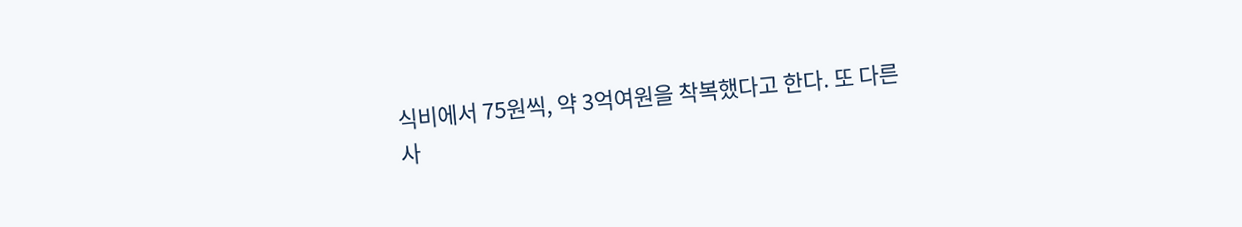식비에서 75원씩, 약 3억여원을 착복했다고 한다. 또 다른 사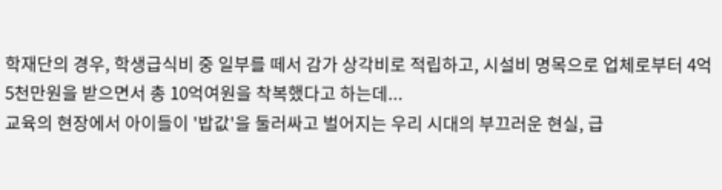학재단의 경우, 학생급식비 중 일부를 떼서 감가 상각비로 적립하고, 시설비 명목으로 업체로부터 4억5천만원을 받으면서 총 10억여원을 착복했다고 하는데...
교육의 현장에서 아이들이 '밥값'을 둘러싸고 벌어지는 우리 시대의 부끄러운 현실, 급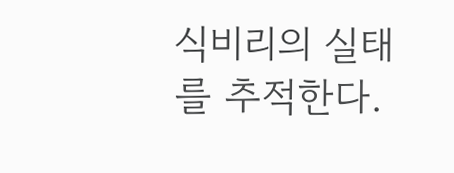식비리의 실태를 추적한다.